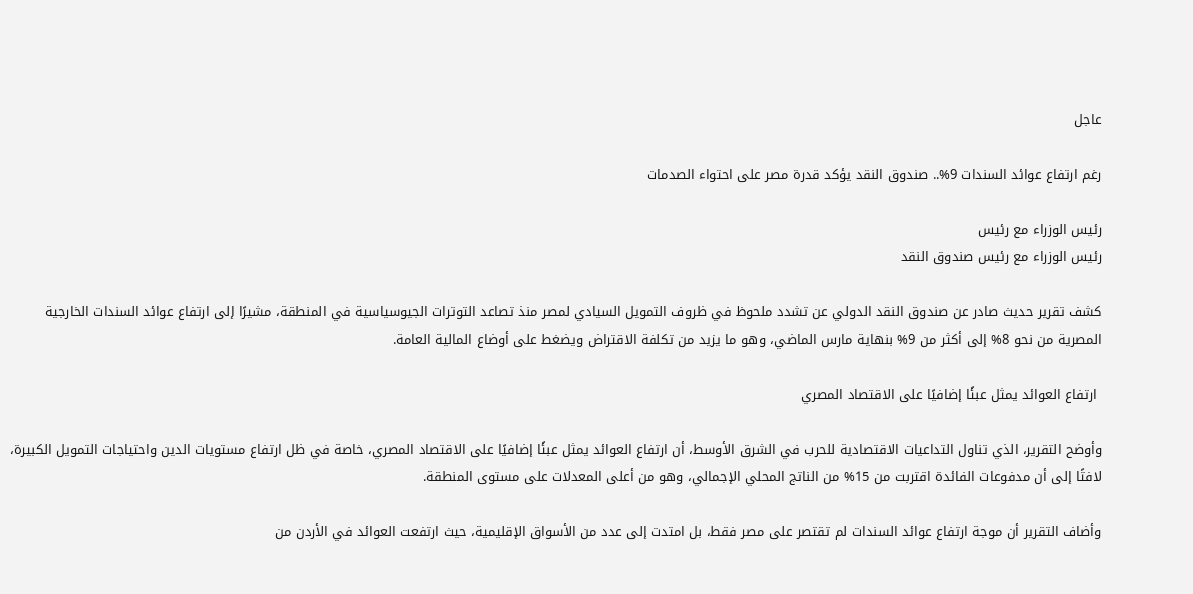عاجل

رغم ارتفاع عوائد السندات 9%.. صندوق النقد يؤكد قدرة مصر على احتواء الصدمات

رئيس الوزراء مع رئيس
رئيس الوزراء مع رئيس صندوق النقد

كشف تقرير حديث صادر عن صندوق النقد الدولي عن تشدد ملحوظ في ظروف التمويل السيادي لمصر منذ تصاعد التوترات الجيوسياسية في المنطقة، مشيرًا إلى ارتفاع عوائد السندات الخارجية المصرية من نحو 8% إلى أكثر من 9% بنهاية مارس الماضي، وهو ما يزيد من تكلفة الاقتراض ويضغط على أوضاع المالية العامة.

 ارتفاع العوائد يمثل عبئًا إضافيًا على الاقتصاد المصري

وأوضح التقرير، الذي تناول التداعيات الاقتصادية للحرب في الشرق الأوسط، أن ارتفاع العوائد يمثل عبئًا إضافيًا على الاقتصاد المصري، خاصة في ظل ارتفاع مستويات الدين واحتياجات التمويل الكبيرة، لافتًا إلى أن مدفوعات الفائدة اقتربت من 15% من الناتج المحلي الإجمالي، وهو من أعلى المعدلات على مستوى المنطقة.

وأضاف التقرير أن موجة ارتفاع عوائد السندات لم تقتصر على مصر فقط، بل امتدت إلى عدد من الأسواق الإقليمية، حيث ارتفعت العوائد في الأردن من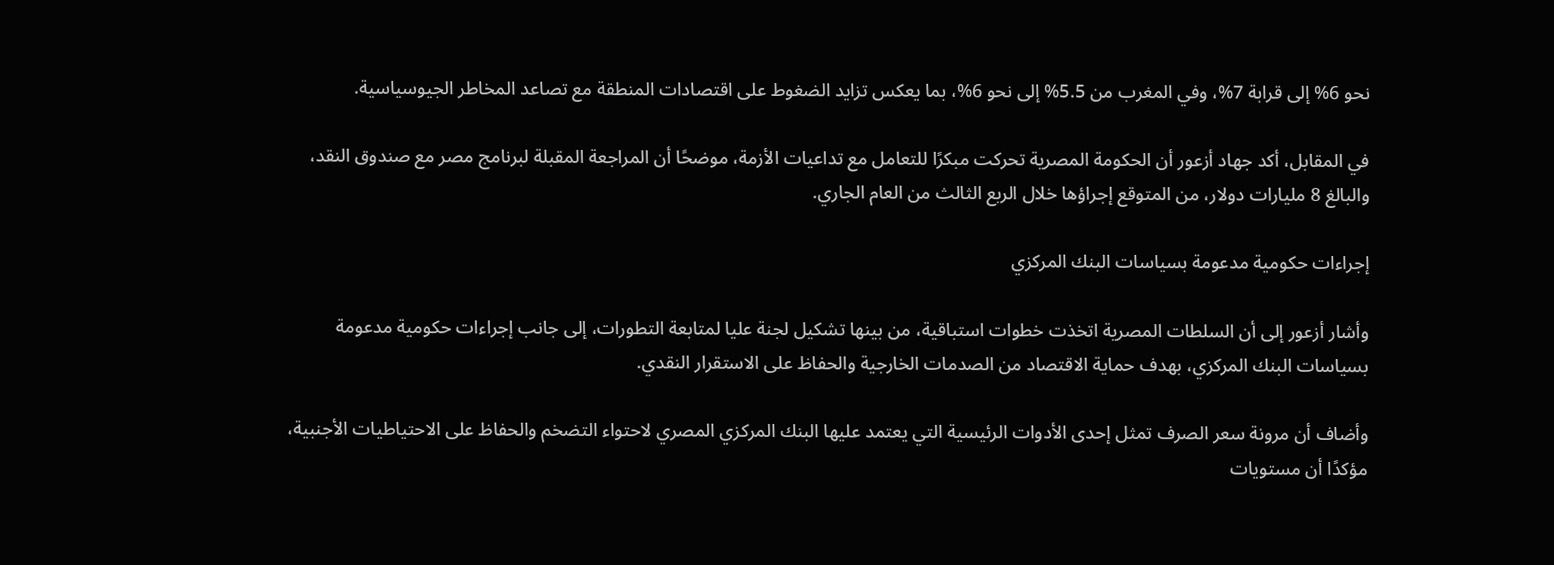نحو 6% إلى قرابة 7%، وفي المغرب من 5.5% إلى نحو 6%، بما يعكس تزايد الضغوط على اقتصادات المنطقة مع تصاعد المخاطر الجيوسياسية.

في المقابل، أكد جهاد أزعور أن الحكومة المصرية تحركت مبكرًا للتعامل مع تداعيات الأزمة، موضحًا أن المراجعة المقبلة لبرنامج مصر مع صندوق النقد، والبالغ 8 مليارات دولار، من المتوقع إجراؤها خلال الربع الثالث من العام الجاري.

إجراءات حكومية مدعومة بسياسات البنك المركزي

وأشار أزعور إلى أن السلطات المصرية اتخذت خطوات استباقية، من بينها تشكيل لجنة عليا لمتابعة التطورات، إلى جانب إجراءات حكومية مدعومة بسياسات البنك المركزي، بهدف حماية الاقتصاد من الصدمات الخارجية والحفاظ على الاستقرار النقدي.

وأضاف أن مرونة سعر الصرف تمثل إحدى الأدوات الرئيسية التي يعتمد عليها البنك المركزي المصري لاحتواء التضخم والحفاظ على الاحتياطيات الأجنبية، مؤكدًا أن مستويات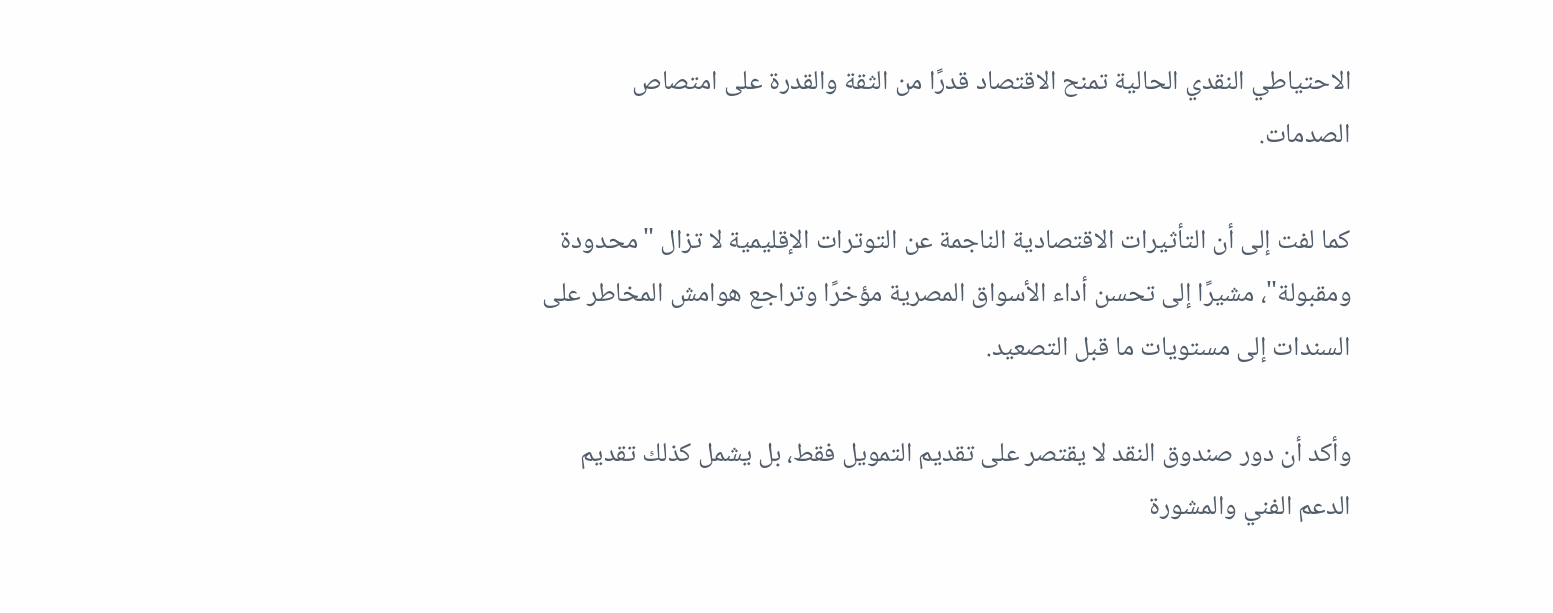الاحتياطي النقدي الحالية تمنح الاقتصاد قدرًا من الثقة والقدرة على امتصاص الصدمات.

كما لفت إلى أن التأثيرات الاقتصادية الناجمة عن التوترات الإقليمية لا تزال "محدودة ومقبولة"، مشيرًا إلى تحسن أداء الأسواق المصرية مؤخرًا وتراجع هوامش المخاطر على السندات إلى مستويات ما قبل التصعيد.

وأكد أن دور صندوق النقد لا يقتصر على تقديم التمويل فقط، بل يشمل كذلك تقديم الدعم الفني والمشورة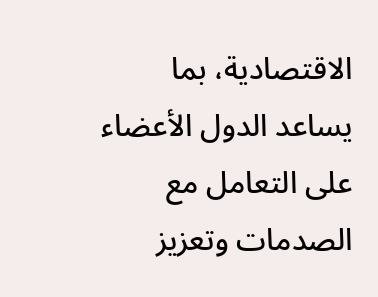الاقتصادية، بما يساعد الدول الأعضاء على التعامل مع الصدمات وتعزيز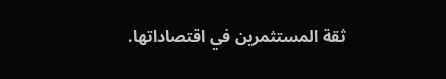ثقة المستثمرين في اقتصاداتها.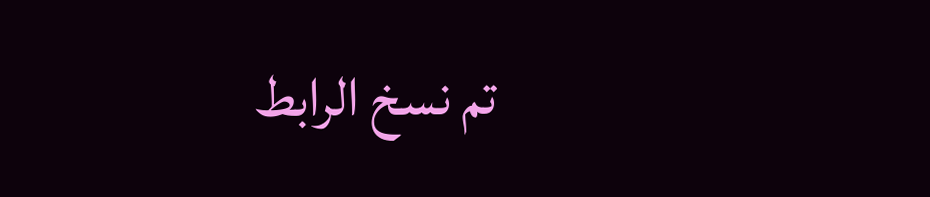تم نسخ الرابط